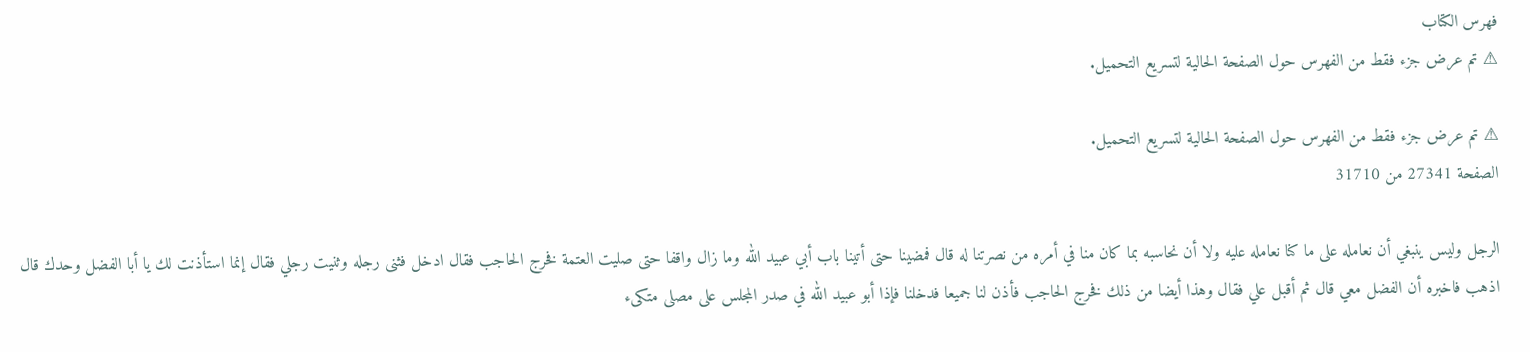فهرس الكتاب
⚠ تم عرض جزء فقط من الفهرس حول الصفحة الحالية لتسريع التحميل.

⚠ تم عرض جزء فقط من الفهرس حول الصفحة الحالية لتسريع التحميل.
الصفحة 27341 من 31710

الرجل وليس ينبغي أن نعامله على ما كنا نعامله عليه ولا أن نحاسبه بما كان منا في أمره من نصرتنا له قال فمضينا حتى أتينا باب أبي عبيد الله وما زال واقفا حتى صليت العتمة فخرج الحاجب فقال ادخل فثنى رجله وثنيت رجلي فقال إنما استأذنت لك يا أبا الفضل وحدك قال اذهب فاخبره أن الفضل معي قال ثم أقبل علي فقال وهذا أيضا من ذلك فخرج الحاجب فأذن لنا جميعا فدخلنا فإذا أبو عبيد الله في صدر المجلس على مصلى متكىء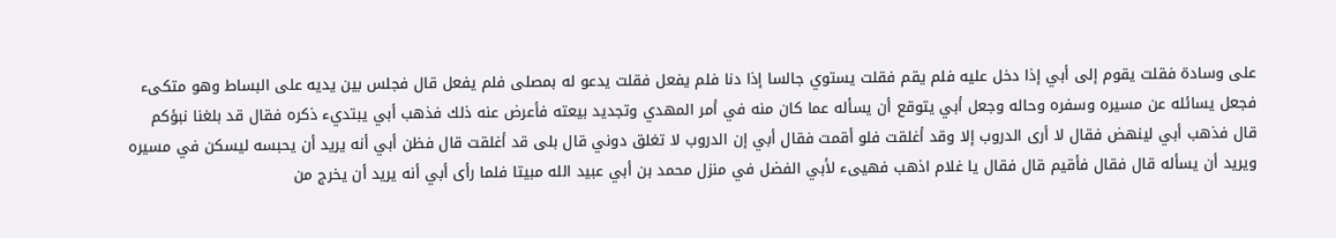على وسادة فقلت يقوم إلى أبي إذا دخل عليه فلم يقم فقلت يستوي جالسا إذا دنا فلم يفعل فقلت يدعو له بمصلى فلم يفعل قال فجلس بين يديه على البساط وهو متكىء فجعل يسائله عن مسيره وسفره وحاله وجعل أبي يتوقع أن يسأله عما كان منه في أمر المهدي وتجديد بيعته فأعرض عنه ذلك فذهب أبي يبتديء ذكره فقال قد بلغنا نبؤكم قال فذهب أبي لينهض فقال لا أرى الدروب إلا وقد أغلقت فلو أقمت فقال أبي إن الدروب لا تغلق دوني قال بلى قد أغلقت قال فظن أبي أنه يريد أن يحبسه ليسكن في مسيره ويريد أن يسأله قال فقال فأقيم قال فقال يا غلام اذهب فهيىء لأبي الفضل في منزل محمد بن أبي عبيد الله مبيتا فلما رأى أبي أنه يريد أن يخرج من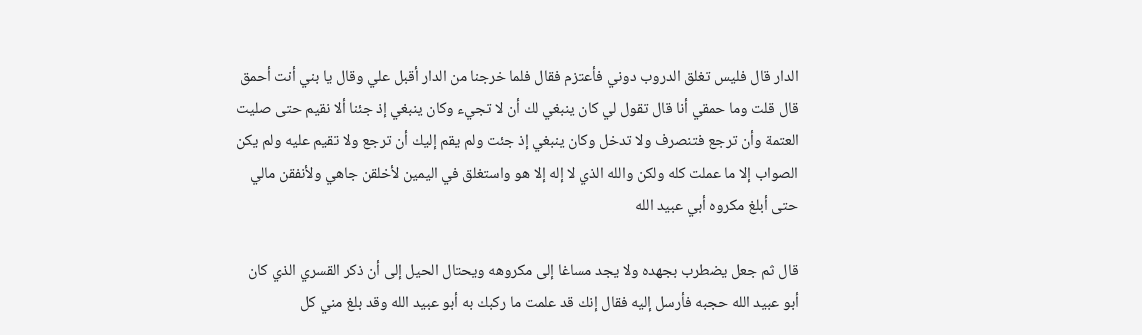الدار قال فليس تغلق الدروب دوني فأعتزم فقال فلما خرجنا من الدار أقبل علي وقال يا بني أنت أحمق قال قلت وما حمقي أنا قال تقول لي كان ينبغي لك أن لا تجيء وكان ينبغي إذ جئنا ألا نقيم حتى صليت العتمة وأن ترجع فتنصرف ولا تدخل وكان ينبغي إذ جئت ولم يقم إليك أن ترجع ولا تقيم عليه ولم يكن الصواب إلا ما عملت كله ولكن والله الذي لا إله إلا هو واستغلق في اليمين لأخلقن جاهي ولأنفقن مالي حتى أبلغ مكروه أبي عبيد الله

قال ثم جعل يضطرب بجهده ولا يجد مساغا إلى مكروهه ويحتال الحيل إلى أن ذكر القسري الذي كان أبو عبيد الله حجبه فأرسل إليه فقال إنك قد علمت ما ركبك به أبو عبيد الله وقد بلغ مني كل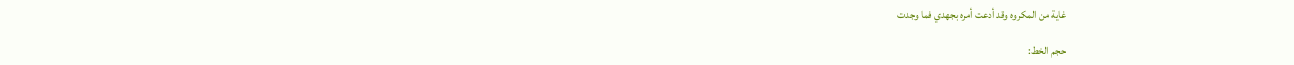غاية من المكروه وقد أدعت أمره بجهدي فما وجدت

حجم الخط: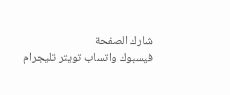شارك الصفحة
فيسبوك واتساب تويتر تليجرام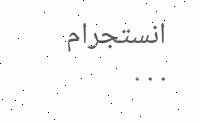انستجرام
. . .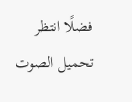فضلًا انتظر تحميل الصوت